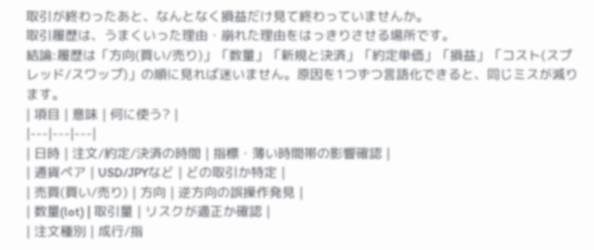取引が終わったあと、なんとなく損益だけ見て終わっていませんか。
取引履歴は、うまくいった理由・崩れた理由をはっきりさせる場所です。
結論:履歴は「方向(買い/売り)」「数量」「新規と決済」「約定単価」「損益」「コスト(スプレッド/スワップ)」の順に見れば迷いません。原因を1つずつ言語化できると、同じミスが減ります。
| 項目 | 意味 | 何に使う? |
|---|---|---|
| 日時 | 注文/約定/決済の時間 | 指標・薄い時間帯の影響確認 |
| 通貨ペア | USD/JPYなど | どの取引か特定 |
| 売買(買い/売り) | 方向 | 逆方向の誤操作発見 |
| 数量(lot) | 取引量 | リスクが適正か確認 |
| 注文種別 | 成行/指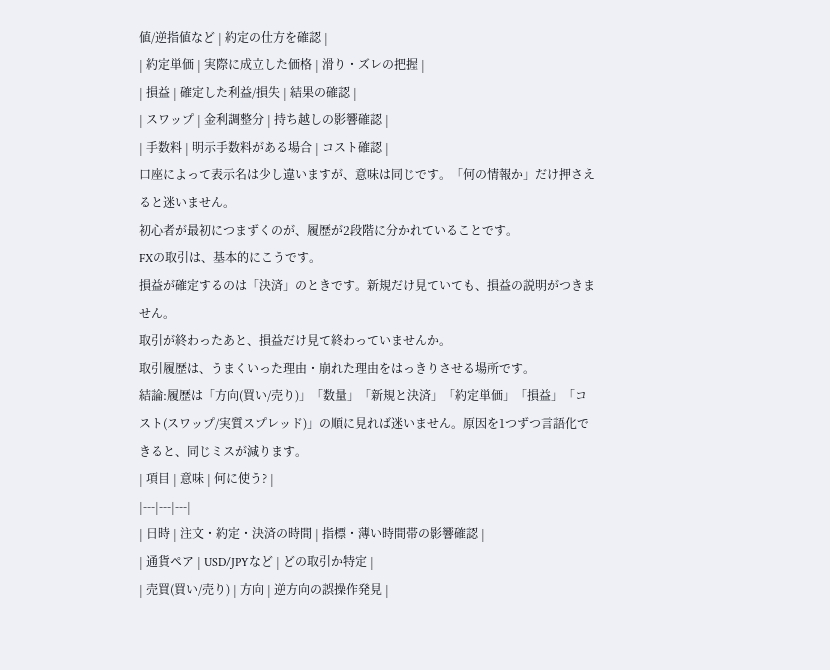値/逆指値など | 約定の仕方を確認 |
| 約定単価 | 実際に成立した価格 | 滑り・ズレの把握 |
| 損益 | 確定した利益/損失 | 結果の確認 |
| スワップ | 金利調整分 | 持ち越しの影響確認 |
| 手数料 | 明示手数料がある場合 | コスト確認 |
口座によって表示名は少し違いますが、意味は同じです。「何の情報か」だけ押さえると迷いません。
初心者が最初につまずくのが、履歴が2段階に分かれていることです。
FXの取引は、基本的にこうです。
損益が確定するのは「決済」のときです。新規だけ見ていても、損益の説明がつきません。
取引が終わったあと、損益だけ見て終わっていませんか。
取引履歴は、うまくいった理由・崩れた理由をはっきりさせる場所です。
結論:履歴は「方向(買い/売り)」「数量」「新規と決済」「約定単価」「損益」「コスト(スワップ/実質スプレッド)」の順に見れば迷いません。原因を1つずつ言語化できると、同じミスが減ります。
| 項目 | 意味 | 何に使う? |
|---|---|---|
| 日時 | 注文・約定・決済の時間 | 指標・薄い時間帯の影響確認 |
| 通貨ペア | USD/JPYなど | どの取引か特定 |
| 売買(買い/売り) | 方向 | 逆方向の誤操作発見 |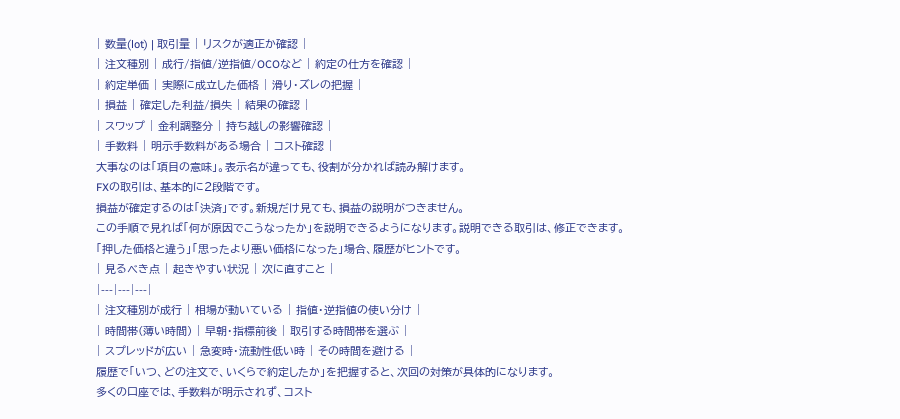| 数量(lot) | 取引量 | リスクが適正か確認 |
| 注文種別 | 成行/指値/逆指値/OCOなど | 約定の仕方を確認 |
| 約定単価 | 実際に成立した価格 | 滑り・ズレの把握 |
| 損益 | 確定した利益/損失 | 結果の確認 |
| スワップ | 金利調整分 | 持ち越しの影響確認 |
| 手数料 | 明示手数料がある場合 | コスト確認 |
大事なのは「項目の意味」。表示名が違っても、役割が分かれば読み解けます。
FXの取引は、基本的に2段階です。
損益が確定するのは「決済」です。新規だけ見ても、損益の説明がつきません。
この手順で見れば「何が原因でこうなったか」を説明できるようになります。説明できる取引は、修正できます。
「押した価格と違う」「思ったより悪い価格になった」場合、履歴がヒントです。
| 見るべき点 | 起きやすい状況 | 次に直すこと |
|---|---|---|
| 注文種別が成行 | 相場が動いている | 指値・逆指値の使い分け |
| 時間帯(薄い時間) | 早朝・指標前後 | 取引する時間帯を選ぶ |
| スプレッドが広い | 急変時・流動性低い時 | その時間を避ける |
履歴で「いつ、どの注文で、いくらで約定したか」を把握すると、次回の対策が具体的になります。
多くの口座では、手数料が明示されず、コスト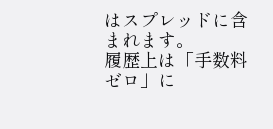はスプレッドに含まれます。
履歴上は「手数料ゼロ」に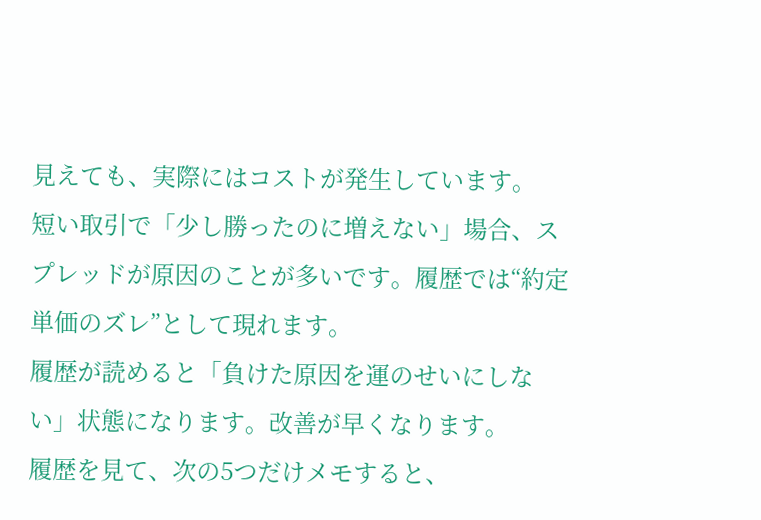見えても、実際にはコストが発生しています。
短い取引で「少し勝ったのに増えない」場合、スプレッドが原因のことが多いです。履歴では“約定単価のズレ”として現れます。
履歴が読めると「負けた原因を運のせいにしない」状態になります。改善が早くなります。
履歴を見て、次の5つだけメモすると、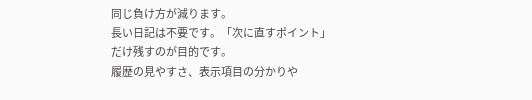同じ負け方が減ります。
長い日記は不要です。「次に直すポイント」だけ残すのが目的です。
履歴の見やすさ、表示項目の分かりや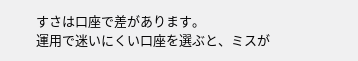すさは口座で差があります。
運用で迷いにくい口座を選ぶと、ミスが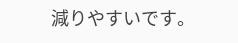減りやすいです。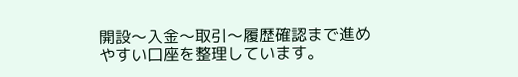開設〜入金〜取引〜履歴確認まで進めやすい口座を整理しています。